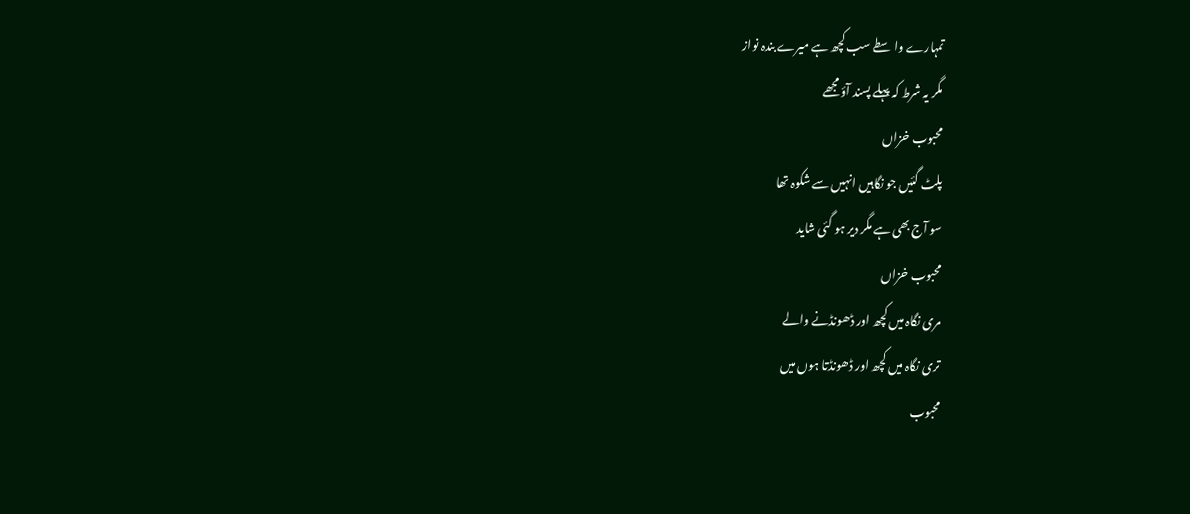تمہارے واسطے سب کچھ ہے میرے بندہ نواز
مگر یہ شرط کہ پہلے پسند آؤ مجھے
محبوب خزاں
پلٹ گئیں جو نگاہیں انہیں سے شکوہ تھا
سو آج بھی ہے مگر دیر ہو گئی شاید
محبوب خزاں
مری نگاہ میں کچھ اور ڈھونڈنے والے
تری نگاہ میں کچھ اور ڈھونڈتا ہوں میں
محبوب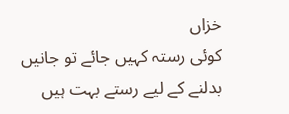خزاں
کوئی رستہ کہیں جائے تو جانیں
بدلنے کے لیے رستے بہت ہیں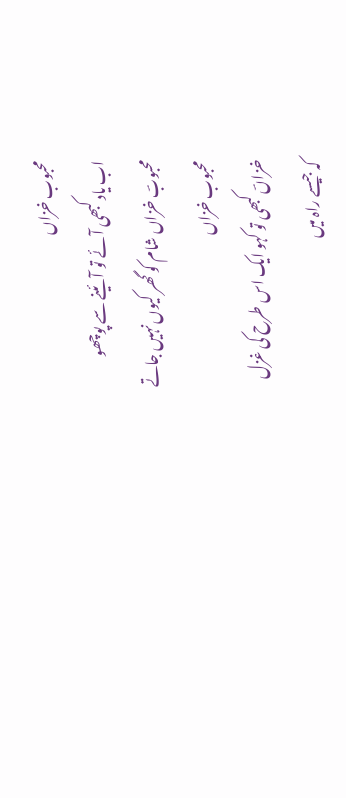محبوب خزاں
اب یاد کبھی آئے تو آئینے سے پوچھو
محبوبؔ خزاں شام کو گھر کیوں نہیں جاتے
محبوب خزاں
خزاںؔ کبھی تو کہو ایک اس طرح کی غزل
کہ جیسے راہ میں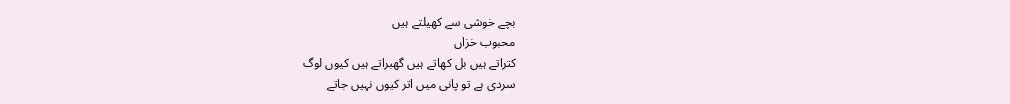بچے خوشی سے کھیلتے ہیں
محبوب خزاں
کتراتے ہیں بل کھاتے ہیں گھبراتے ہیں کیوں لوگ
سردی ہے تو پانی میں اتر کیوں نہیں جاتے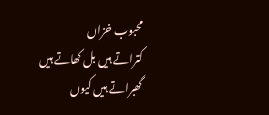محبوب خزاں
کتراتے ہیں بل کھاتے ہیں گھبراتے ہیں کیوں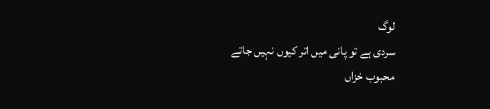لوگ
سردی ہے تو پانی میں اتر کیوں نہیں جاتے
محبوب خزاں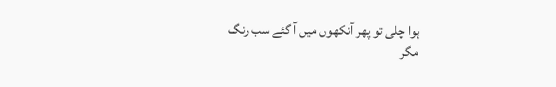ہوا چلی تو پھر آنکھوں میں آ گئے سب رنگ
مگر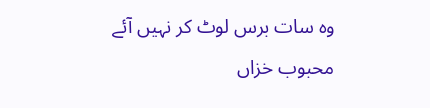وہ سات برس لوٹ کر نہیں آئے
محبوب خزاں